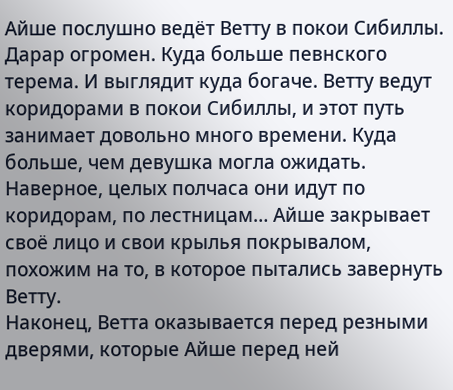Айше послушно ведёт Ветту в покои Сибиллы. Дарар огромен. Куда больше певнского терема. И выглядит куда богаче. Ветту ведут коридорами в покои Сибиллы, и этот путь занимает довольно много времени. Куда больше, чем девушка могла ожидать. Наверное, целых полчаса они идут по коридорам, по лестницам… Айше закрывает своё лицо и свои крылья покрывалом, похожим на то, в которое пытались завернуть Ветту.
Наконец, Ветта оказывается перед резными дверями, которые Айше перед ней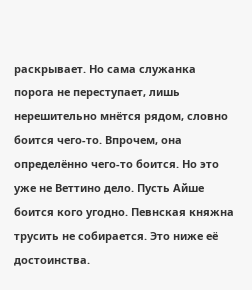раскрывает. Но сама служанка порога не переступает, лишь нерешительно мнётся рядом, словно боится чего-то. Впрочем, она определённо чего-то боится. Но это уже не Веттино дело. Пусть Айше боится кого угодно. Певнская княжна трусить не собирается. Это ниже её достоинства.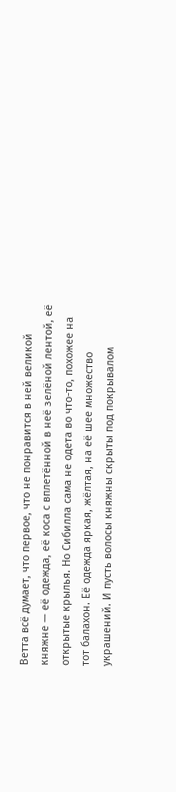Ветта всё думает, что первое, что не понравится в ней великой княжне — её одежда, её коса с вплетённой в неё зелёной лентой, её открытые крылья. Но Сибилла сама не одета во что-то, похожее на тот балахон. Её одежда яркая, жёлтая, на её шее множество украшений. И пусть волосы княжны скрыты под покрывалом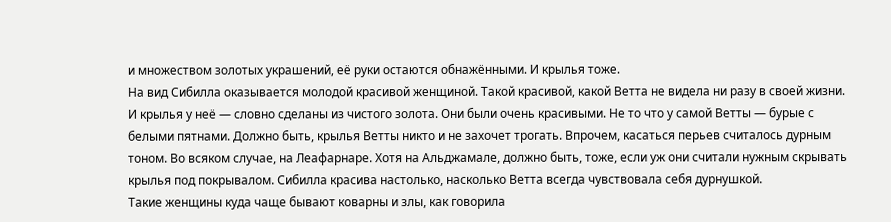и множеством золотых украшений, её руки остаются обнажёнными. И крылья тоже.
На вид Сибилла оказывается молодой красивой женщиной. Такой красивой, какой Ветта не видела ни разу в своей жизни. И крылья у неё — словно сделаны из чистого золота. Они были очень красивыми. Не то что у самой Ветты — бурые с белыми пятнами. Должно быть, крылья Ветты никто и не захочет трогать. Впрочем, касаться перьев считалось дурным тоном. Во всяком случае, на Леафарнаре. Хотя на Альджамале, должно быть, тоже, если уж они считали нужным скрывать крылья под покрывалом. Сибилла красива настолько, насколько Ветта всегда чувствовала себя дурнушкой.
Такие женщины куда чаще бывают коварны и злы, как говорила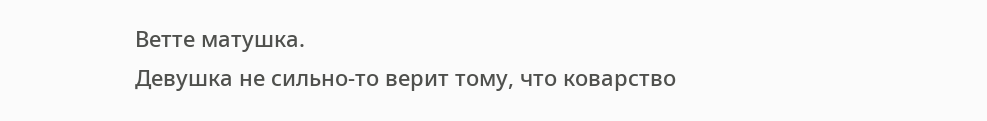Ветте матушка.
Девушка не сильно-то верит тому, что коварство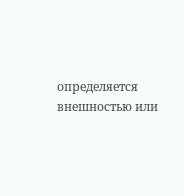определяется внешностью или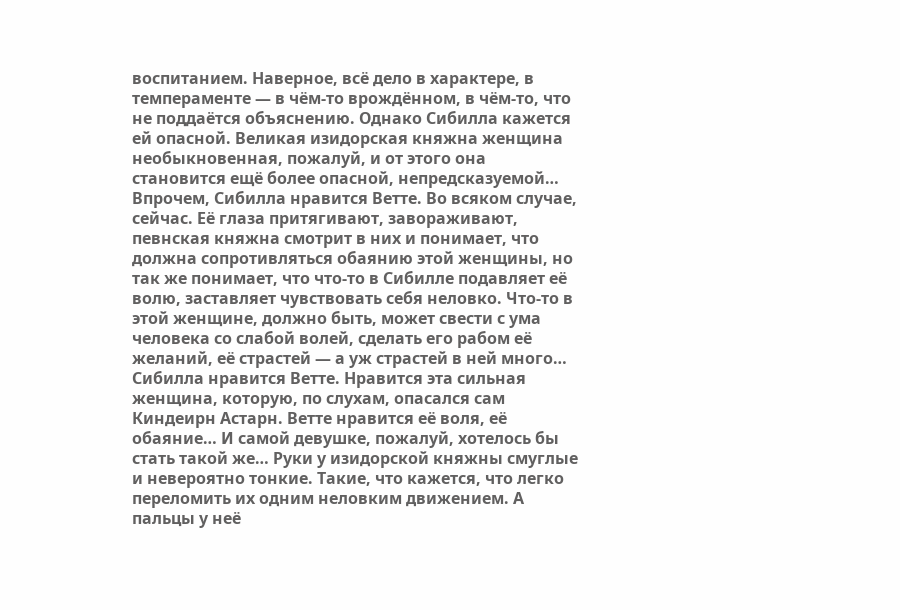воспитанием. Наверное, всё дело в характере, в темпераменте — в чём-то врождённом, в чём-то, что не поддаётся объяснению. Однако Сибилла кажется ей опасной. Великая изидорская княжна женщина необыкновенная, пожалуй, и от этого она становится ещё более опасной, непредсказуемой… Впрочем, Сибилла нравится Ветте. Во всяком случае, сейчас. Её глаза притягивают, завораживают, певнская княжна смотрит в них и понимает, что должна сопротивляться обаянию этой женщины, но так же понимает, что что-то в Сибилле подавляет её волю, заставляет чувствовать себя неловко. Что-то в этой женщине, должно быть, может свести с ума человека со слабой волей, сделать его рабом её желаний, её страстей — а уж страстей в ней много…
Сибилла нравится Ветте. Нравится эта сильная женщина, которую, по слухам, опасался сам Киндеирн Астарн. Ветте нравится её воля, её обаяние… И самой девушке, пожалуй, хотелось бы стать такой же… Руки у изидорской княжны смуглые и невероятно тонкие. Такие, что кажется, что легко переломить их одним неловким движением. А пальцы у неё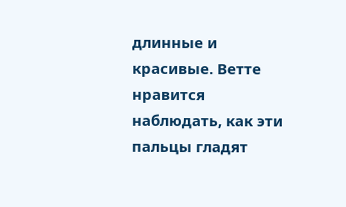длинные и красивые. Ветте нравится наблюдать, как эти пальцы гладят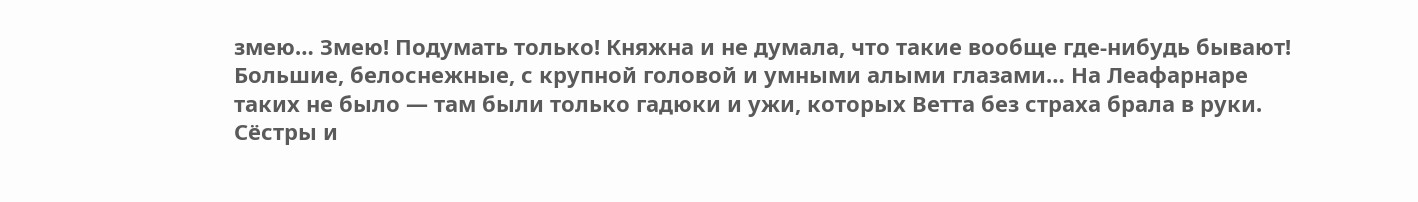змею… Змею! Подумать только! Княжна и не думала, что такие вообще где-нибудь бывают! Большие, белоснежные, с крупной головой и умными алыми глазами… На Леафарнаре таких не было — там были только гадюки и ужи, которых Ветта без страха брала в руки. Сёстры и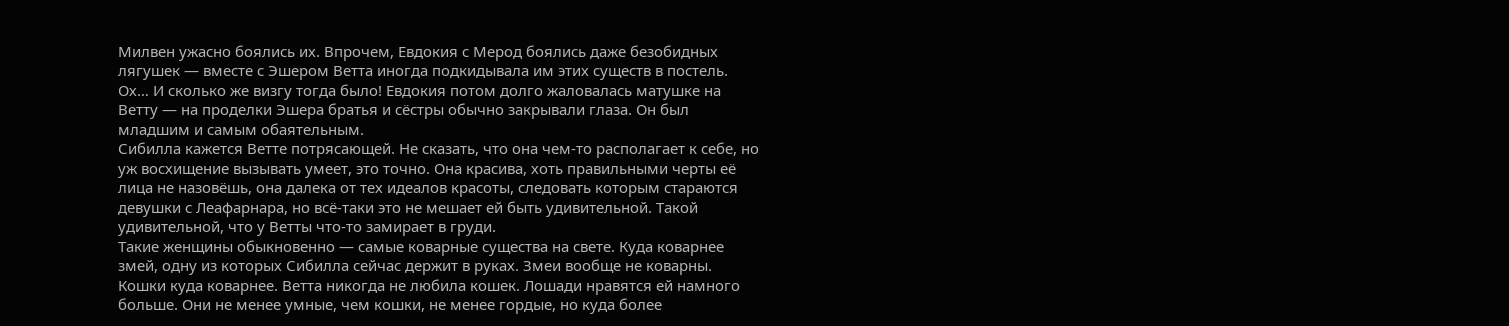Милвен ужасно боялись их. Впрочем, Евдокия с Мерод боялись даже безобидных лягушек — вместе с Эшером Ветта иногда подкидывала им этих существ в постель. Ох… И сколько же визгу тогда было! Евдокия потом долго жаловалась матушке на Ветту — на проделки Эшера братья и сёстры обычно закрывали глаза. Он был младшим и самым обаятельным.
Сибилла кажется Ветте потрясающей. Не сказать, что она чем-то располагает к себе, но уж восхищение вызывать умеет, это точно. Она красива, хоть правильными черты её лица не назовёшь, она далека от тех идеалов красоты, следовать которым стараются девушки с Леафарнара, но всё-таки это не мешает ей быть удивительной. Такой удивительной, что у Ветты что-то замирает в груди.
Такие женщины обыкновенно — самые коварные существа на свете. Куда коварнее змей, одну из которых Сибилла сейчас держит в руках. Змеи вообще не коварны. Кошки куда коварнее. Ветта никогда не любила кошек. Лошади нравятся ей намного больше. Они не менее умные, чем кошки, не менее гордые, но куда более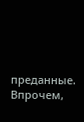преданные. Впрочем,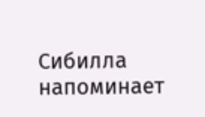Сибилла напоминает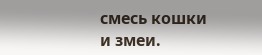смесь кошки и змеи.